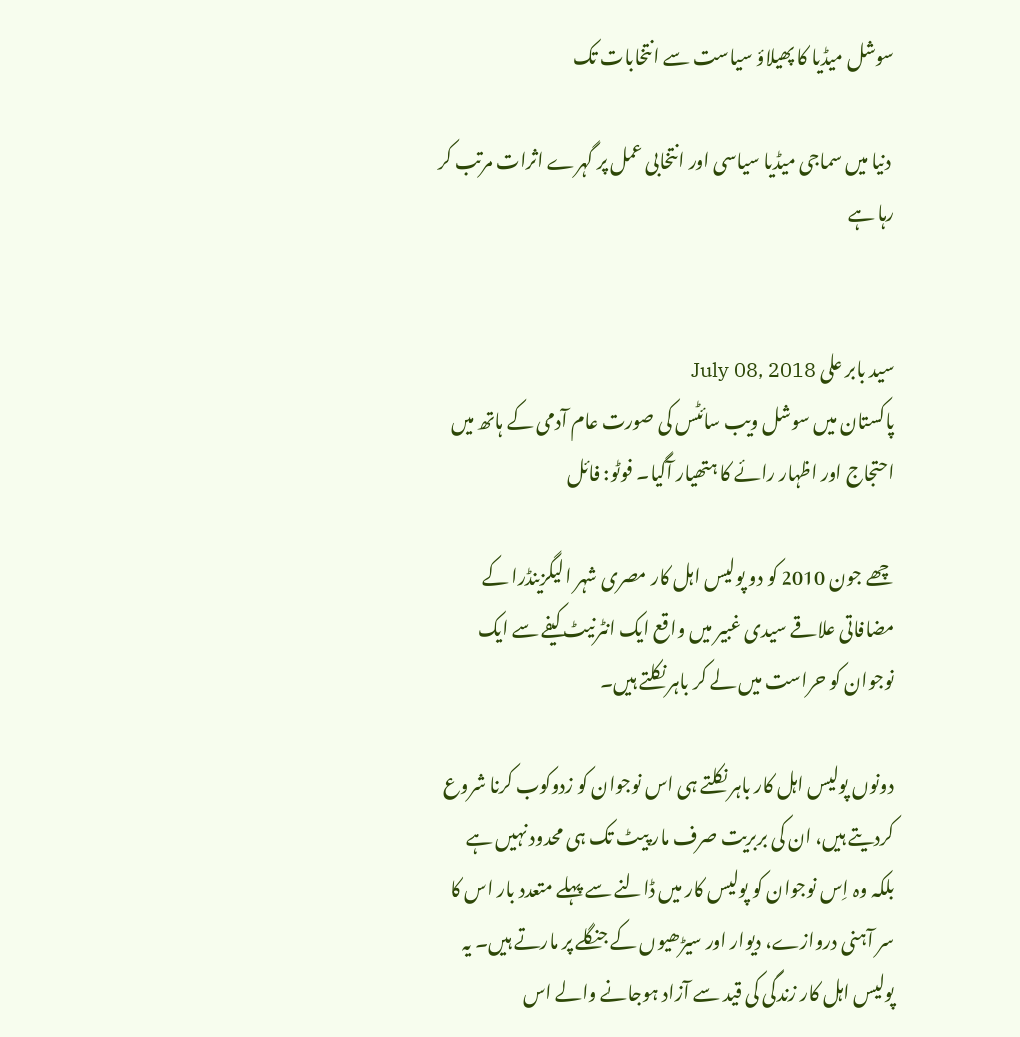سوشل میڈیا کا پھیلاؤ سیاست سے انتخابات تک

 دنیا میں سماجی میڈیا سیاسی اور انتخابی عمل پر گہرے اثرات مرتب کر رہا ہے


سید بابر علی July 08, 2018
پاکستان میں سوشل ویب سائٹس کی صورت عام آدمی کے ہاتھ میں احتجاج اور اظہار رائے کا ہتھیار آگیا۔ فوٹو: فائل

چھے جون 2010 کو دو پولیس اہل کار مصری شہر الیگزینڈرا کے مضافاتی علاقے سیدی غبیر میں واقع ایک انٹرنیٹ کیفے سے ایک نوجوان کو حراست میں لے کر باہر نکلتے ہیں۔

دونوں پولیس اہل کار باہر نکلتے ہی اس نوجوان کو زدوکوب کرنا شروع کردیتے ہیں، ان کی بربریت صرف مار پیٹ تک ہی محدود نہیں ہے بلکہ وہ اِس نوجوان کو پولیس کار میں ڈالنے سے پہلے متعدد بار اس کا سر آہنی دروازے، دیوار اور سیڑھیوں کے جنگلے پر مارتے ہیں۔ یہ پولیس اہل کار زندگی کی قید سے آزاد ہوجانے والے اس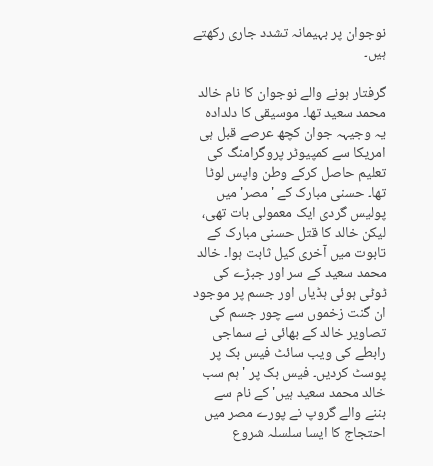نوجوان پر بہیمانہ تشدد جاری رکھتے ہیں۔

گرفتار ہونے والے نوجوان کا نام خالد محمد سعید تھا۔ موسیقی کا دلدادہ یہ وجیہہ جوان کچھ عرصے قبل ہی امریکا سے کمپیوٹر پروگرامنگ کی تعلیم حاصل کرکے وطن واپس لوٹا تھا۔ حسنی مبارک کے 'مصر' میں پولیس گردی ایک معمولی بات تھی، لیکن خالد کا قتل حسنی مبارک کے تابوت میں آخری کیل ثابت ہوا۔ خالد محمد سعید کے سر اور جبڑے کی ٹوٹی ہوئی ہڈیاں اور جسم پر موجود ان گنت زخموں سے چور جسم کی تصاویر خالد کے بھائی نے سماجی رابطے کی ویب سائٹ فیس بک پر پوسٹ کردیں۔ فیس بک پر 'ہم سب خالد محمد سعید ہیں' کے نام سے بننے والے گروپ نے پورے مصر میں احتجاج کا ایسا سلسلہ شروع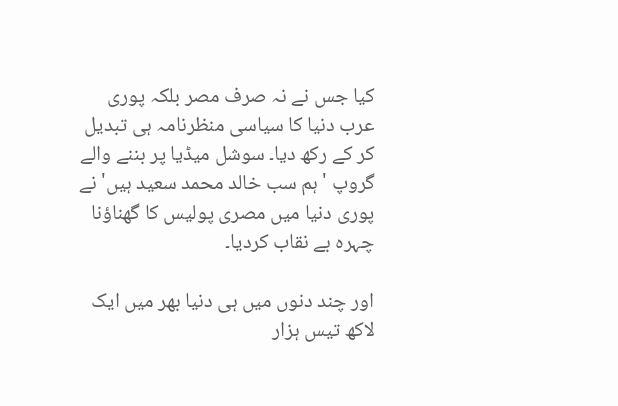کیا جس نے نہ صرف مصر بلکہ پوری عرب دنیا کا سیاسی منظرنامہ ہی تبدیل کر کے رکھ دیا۔ سوشل میڈیا پر بننے والے گروپ 'ہم سب خالد محمد سعید ہیں' نے پوری دنیا میں مصری پولیس کا گھناؤنا چہرہ بے نقاب کردیا۔

اور چند دنوں میں ہی دنیا بھر میں ایک لاکھ تیس ہزار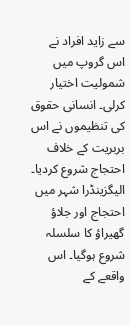سے زاید افراد نے اس گروپ میں شمولیت اختیار کرلی۔ انسانی حقوق کی تنظیموں نے اس بربریت کے خلاف احتجاج شروع کردیا۔ الیگزینڈرا شہر میں احتجاج اور جلاؤ گھیراؤ کا سلسلہ شروع ہوگیا۔ اس واقعے کے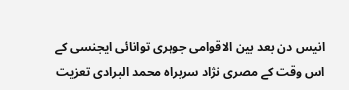انیس دن بعد بین الاقوامی جوہری توانائی ایجنسی کے اس وقت کے مصری نژاد سربراہ محمد البرادی تعزیت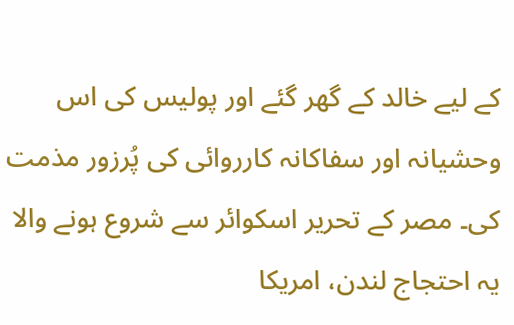کے لیے خالد کے گھر گئے اور پولیس کی اس وحشیانہ اور سفاکانہ کارروائی کی پُرزور مذمت کی۔ مصر کے تحریر اسکوائر سے شروع ہونے والا یہ احتجاج لندن، امریکا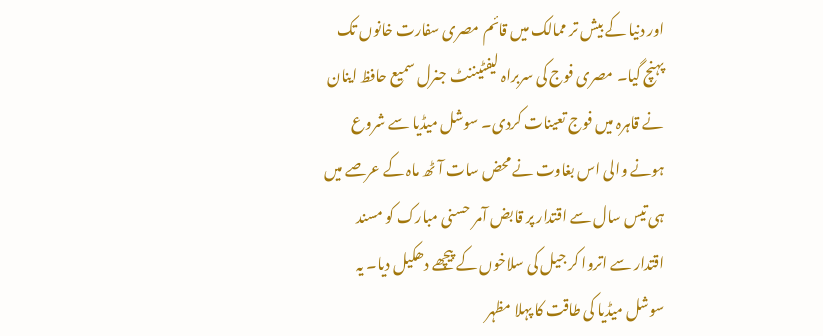اور دنیا کے بیش تر ممالک میں قائم مصری سفارت خانوں تک پہنچ گیا۔ مصری فوج کی سربراہ لیفٹیننٹ جنرل سمیع حافظ اینان نے قاہرہ میں فوج تعینات کردی۔ سوشل میڈیا سے شروع ہونے والی اس بغاوت نے محض سات آٹھ ماہ کے عرصے میں ہی تیس سال سے اقتدار پر قابض آمر حسنی مبارک کو مسند اقتدار سے اتروا کر جیل کی سلاخوں کے پیچھے دھکیل دیا۔ یہ سوشل میڈیا کی طاقت کا پہلا مظہر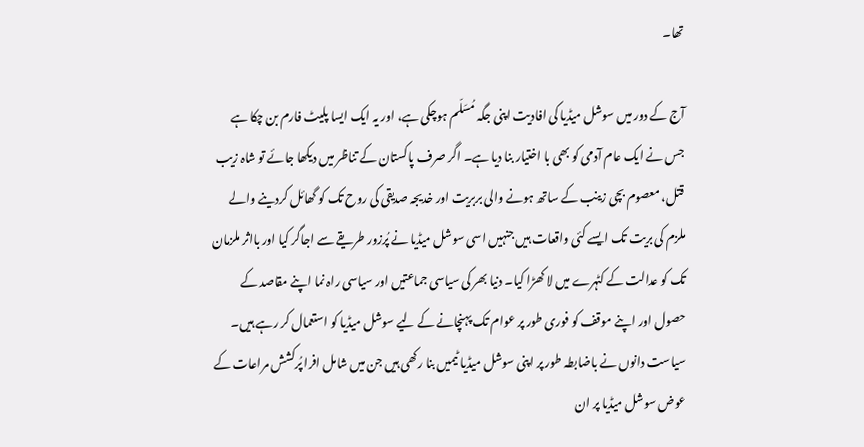تھا۔

آج کے دور میں سوشل میڈیا کی افادیت اپنی جگہ مُسَلّم ہوچکی ہے، اور یہ ایک ایسا پلیٹ فارم بن چکا ہے جس نے ایک عام آدمی کو بھی با اختیار بنا دیا ہے۔ اگر صرف پاکستان کے تناظر میں دیکھا جائے تو شاہ زیب قتل، معصوم بچی زینب کے ساتھ ہونے والی بربریت اور خدیجہ صدیقی کی روح تک کو گھائل کردینے والے ملزم کی بریت تک ایسے کئی واقعات ہیں جنہیں اسی سوشل میڈیا نے پُرزور طریقے سے اجاگر کیا اور بااثر ملزمان تک کو عدالت کے کٹہرے میں لا کھڑا کیا۔ دنیا بھر کی سیاسی جماعتیں اور سیاسی راہ نما اپنے مقاصد کے حصول اور اپنے موقف کو فوری طور پر عوام تک پہنچانے کے لیے سوشل میڈیا کو استعمال کر رہے ہیں۔ سیاست دانوں نے باضابطہ طور پر اپنی سوشل میڈیا ٹیمیں بنا رکھی ہیں جن میں شامل افرا پُرکشش مراعات کے عوض سوشل میڈیا پر ان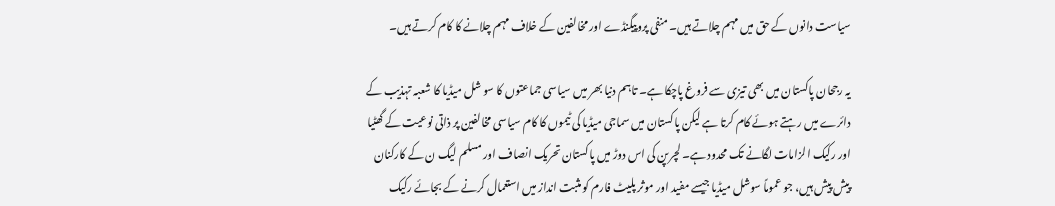سیاست دانوں کے حق میں مہم چلاتے ہیں۔ منفی پروپیگنڈے اور مخالفین کے خلاف مہم چلانے کا کام کرتے ہیں۔

یہ رجحان پاکستان میں بھی تیزی سے فروغ پاچکا ہے۔ تاہم دنیا بھر میں سیاسی جماعتوں کا سو شل میڈیا کا شعبہ تہذیب کے دائرے میں رہتے ہوئے کام کرتا ہے لیکن پاکستان میں سماجی میڈیا کی ٹیموں کا کام سیاسی مخالفین پر ذاتی نوعیت کے گھٹیا اور رکیک الزامات لگانے تک محدود ہے۔ لچرپن کی اس دوڑ میں پاکستان تحریک انصاف اور مسلم لیگ ن کے کارکنان پیش پیش ہیں، جو عموماً سوشل میڈیا جیسے مفید اور موثر پلیٹ فارم کو مثبت انداز میں استعمال کرنے کے بجائے رکیک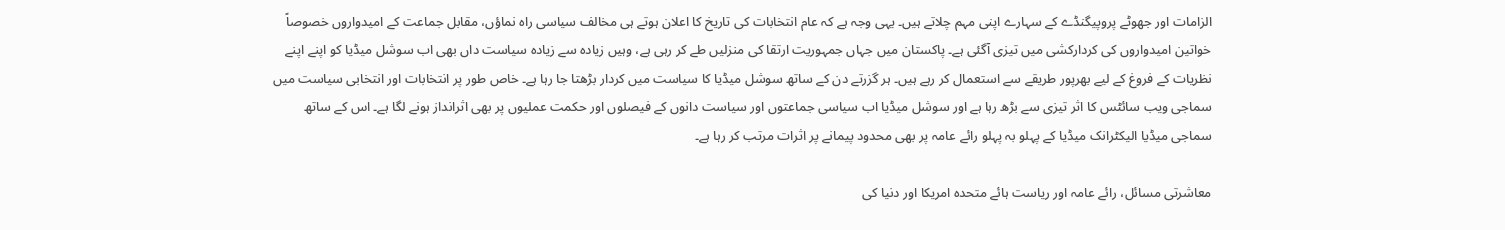الزامات اور جھوٹے پروپیگنڈے کے سہارے اپنی مہم چلاتے ہیں۔ یہی وجہ ہے کہ عام انتخابات کی تاریخ کا اعلان ہوتے ہی مخالف سیاسی راہ نماؤں، مقابل جماعت کے امیدواروں خصوصاً خواتین امیدواروں کی کردارکشی میں تیزی آگئی ہے۔ پاکستان میں جہاں جمہوریت ارتقا کی منزلیں طے کر رہی ہے، وہیں زیادہ سے زیادہ سیاست داں بھی اب سوشل میڈیا کو اپنے اپنے نظریات کے فروغ کے لیے بھرپور طریقے سے استعمال کر رہے ہیں۔ ہر گزرتے دن کے ساتھ سوشل میڈیا کا سیاست میں کردار بڑھتا جا رہا ہے۔ خاص طور پر انتخابات اور انتخابی سیاست میں سماجی ویب سائٹس کا اثر تیزی سے بڑھ رہا ہے اور سوشل میڈیا اب سیاسی جماعتوں اور سیاست دانوں کے فیصلوں اور حکمت عملیوں پر بھی اثرانداز ہونے لگا ہے۔ اس کے ساتھ سماجی میڈیا الیکٹرانک میڈیا کے پہلو بہ پہلو رائے عامہ پر بھی محدود پیمانے پر اثرات مرتب کر رہا ہے۔

معاشرتی مسائل، رائے عامہ اور ریاست ہائے متحدہ امریکا اور دنیا کی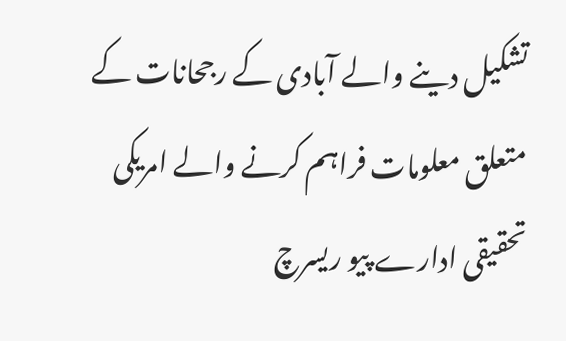تشکیل دینے والے آبادی کے رجحانات کے متعلق معلومات فراہم کرنے والے امریکی تحقیقی ادارے پیو ریسرچ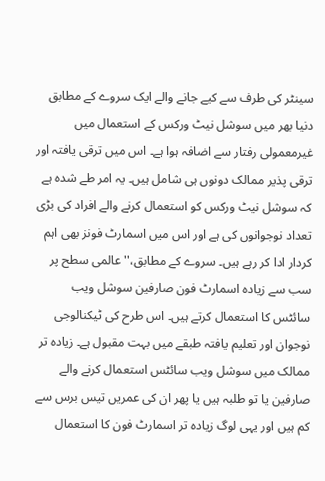سینٹر کی طرف سے کیے جانے والے ایک سروے کے مطابق دنیا بھر میں سوشل نیٹ ورکس کے استعمال میں غیرمعمولی رفتار سے اضافہ ہوا ہے۔ اس میں ترقی یافتہ اور ترقی پذیر ممالک دونوں ہی شامل ہیں۔ یہ امر طے شدہ ہے کہ سوشل نیٹ ورکس کو استعمال کرنے والے افراد کی بڑی تعداد نوجوانوں کی ہے اور اس میں اسمارٹ فونز بھی اہم کردار ادا کر رہے ہیں۔ سروے کے مطابق،''عالمی سطح پر سب سے زیادہ اسمارٹ فون صارفین سوشل ویب سائٹس کا استعمال کرتے ہیں۔ اس طرح کی ٹیکنالوجی نوجوان اور تعلیم یافتہ طبقے میں بہت مقبول ہے۔ زیادہ تر ممالک میں سوشل ویب سائٹس استعمال کرنے والے صارفین یا تو طلبہ ہیں یا پھر ان کی عمریں تیس برس سے کم ہیں اور یہی لوگ زیادہ تر اسمارٹ فون کا استعمال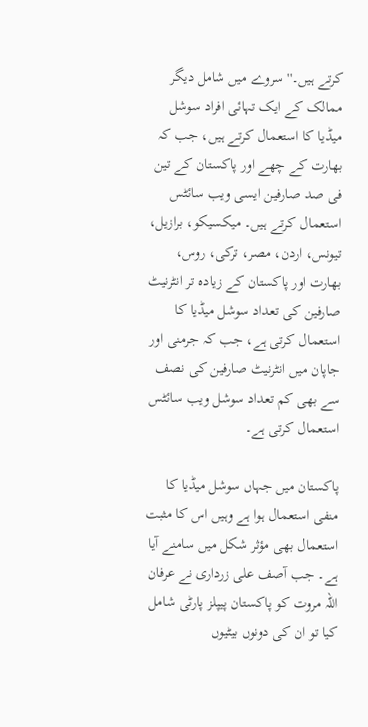کرتے ہیں۔'' سروے میں شامل دیگر ممالک کے ایک تہائی افراد سوشل میڈیا کا استعمال کرتے ہیں، جب کہ بھارت کے چھے اور پاکستان کے تین فی صد صارفین ایسی ویب سائٹس استعمال کرتے ہیں۔ میکسیکو، برازیل، تیونس، اردن، مصر، ترکی، روس، بھارت اور پاکستان کے زیادہ تر انٹرنیٹ صارفین کی تعداد سوشل میڈیا کا استعمال کرتی ہے، جب کہ جرمنی اور جاپان میں انٹرنیٹ صارفین کی نصف سے بھی کم تعداد سوشل ویب سائٹس استعمال کرتی ہے۔

پاکستان میں جہاں سوشل میڈیا کا منفی استعمال ہوا ہے وہیں اس کا مثبت استعمال بھی مؤثر شکل میں سامنے آیا ہے۔ جب آصف علی زرداری نے عرفان اللہ مروت کو پاکستان پیپلز پارٹی شامل کیا تو ان کی دونوں بیٹیوں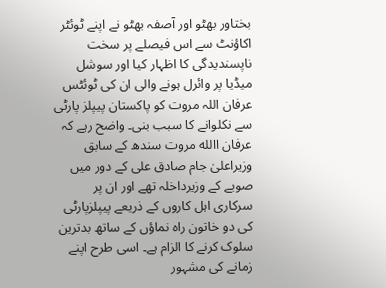بختاور بھٹو اور آصفہ بھٹو نے اپنے ٹوئٹر اکاؤنٹ سے اس فیصلے پر سخت ناپسندیدگی کا اظہار کیا اور سوشل میڈیا پر وائرل ہونے والی ان کی ٹوئٹس عرفان اللہ مروت کو پاکستان پیپلز پارٹی سے نکلوانے کا سبب بنی۔ واضح رہے کہ عرفان االله مروت سندھ کے سابق وزیراعلیٰ جام صادق علی کے دور میں صوبے کے وزیرداخلہ تھے اور ان پر سرکاری اہل کاروں کے ذریعے پیپلزپارٹی کی دو خاتون راہ نماؤں کے ساتھ بدترین سلوک کرنے کا الزام ہے۔ اسی طرح اپنے زمانے کی مشہور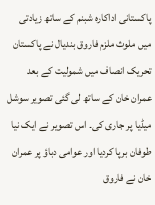پاکستانی اداکارہ شبنم کے ساتھ زیادتی میں ملوث ملزم فاروق بندیال نے پاکستان تحریک انصاف میں شمولیت کے بعد عمران خان کے ساتھ لی گئی تصویر سوشل میڈیا پر جاری کی۔ اس تصویر نے ایک نیا طوفان برپا کردیا اور عوامی دباؤ پر عمران خان نے فاروق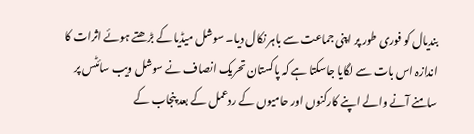بندیال کو فوری طور پر اپنی جماعت سے باہر نکال دیا۔ سوشل میڈیا کے بڑھتے ہوئے اثرات کا اندازہ اس بات سے لگایا جاسکتا ہے کہ پاکستان تحریک انصاف نے سوشل ویب سائٹس پر سامنے آنے والے اپنے کارکنوں اور حامیوں کے ردعمل کے بعد پنجاب کے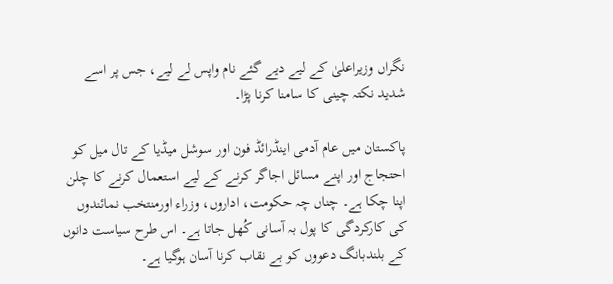نگراں وزیراعلیٰ کے لیے دیے گئے نام واپس لے لیے، جس پر اسے شدید نکتہ چینی کا سامنا کرنا پڑا۔

پاکستان میں عام آدمی اینڈرائڈ فون اور سوشل میڈیا کے تال میل کو احتجاج اور اپنے مسائل اجاگر کرنے کے لیے استعمال کرنے کا چلن اپنا چکا ہے۔ چناں چہ حکومت، اداروں، وزراء اورمنتخب نمائندوں کی کارکردگی کا پول بہ آسانی کُھل جاتا ہے۔ اس طرح سیاست دانوں کے بلندبانگ دعووں کو بے نقاب کرنا آسان ہوگیا ہے۔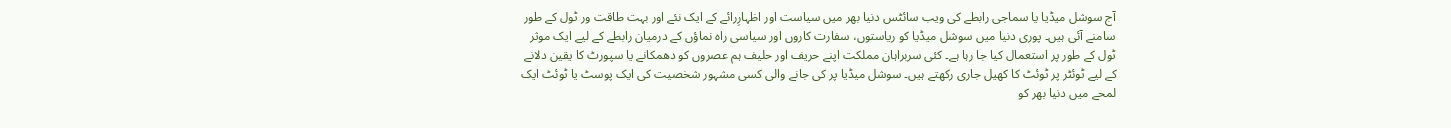آج سوشل میڈیا یا سماجی رابطے کی ویب سائٹس دنیا بھر میں سیاست اور اظہارِرائے کے ایک نئے اور بہت طاقت ور ٹول کے طور سامنے آئی ہیں۔ پوری دنیا میں سوشل میڈیا کو ریاستوں، سفارت کاروں اور سیاسی راہ نماؤں کے درمیان رابطے کے لیے ایک موثر ٹول کے طور پر استعمال کیا جا رہا ہے۔ کئی سربراہان مملکت اپنے حریف اور حلیف ہم عصروں کو دھمکانے یا سپورٹ کا یقین دلانے کے لیے ٹوئٹر پر ٹوئٹ کا کھیل جاری رکھتے ہیں۔ سوشل میڈیا پر کی جانے والی کسی مشہور شخصیت کی ایک پوسٹ یا ٹوئٹ ایک لمحے میں دنیا بھر کو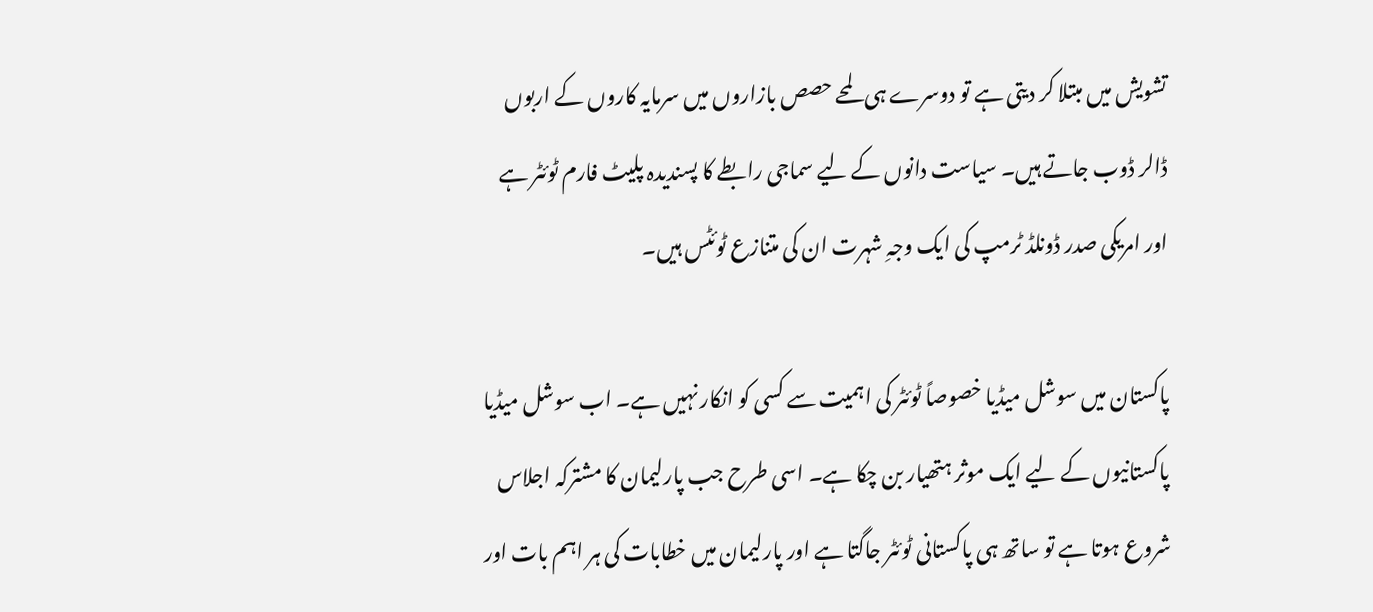تشویش میں مبتلا کر دیتی ہے تو دوسرے ہی لمحے حصص بازاروں میں سرمایہ کاروں کے اربوں ڈالر ڈوب جاتے ہیں۔ سیاست دانوں کے لیے سماجی رابطے کا پسندیدہ پلیٹ فارم ٹوئٹر ہے اور امریکی صدر ڈونلڈ ٹرمپ کی ایک وجہِ شہرت ان کی متنازع ٹوئٹس ہیں۔

پاکستان میں سوشل میڈیا خصوصاً ٹوئٹر کی اہمیت سے کسی کو انکار نہیں ہے۔ اب سوشل میڈیا پاکستانیوں کے لیے ایک موثر ہتھیار بن چکا ہے۔ اسی طرح جب پارلیمان کا مشترکہ اجلاس شروع ہوتا ہے تو ساتھ ہی پاکستانی ٹوئٹر جاگتا ہے اور پارلیمان میں خطابات کی ہر اہم بات اور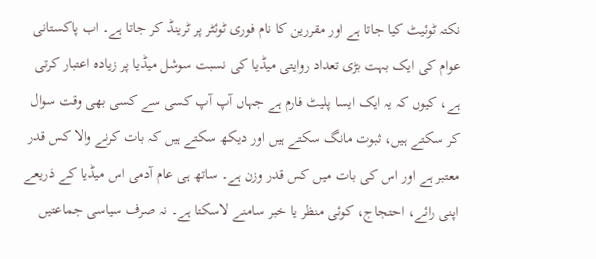نکتہ ٹوئیٹ کیا جاتا ہے اور مقررین کا نام فوری ٹوئٹر پر ٹرینڈ کر جاتا ہے۔ اب پاکستانی عوام کی ایک بہت بڑی تعداد روایتی میڈیا کی نسبت سوشل میڈیا پر زیادہ اعتبار کرتی ہے، کیوں کہ یہ ایک ایسا پلیٹ فارم ہے جہاں آپ آپ کسی سے کسی بھی وقت سوال کر سکتے ہیں، ثبوت مانگ سکتے ہیں اور دیکھ سکتے ہیں کہ بات کرنے والا کس قدر معتبر ہے اور اس کی بات میں کس قدر وزن ہے۔ ساتھ ہی عام آدمی اس میڈیا کے ذریعے اپنی رائے، احتجاج، کوئی منظر یا خبر سامنے لاسکتا ہے۔ نہ صرف سیاسی جماعتیں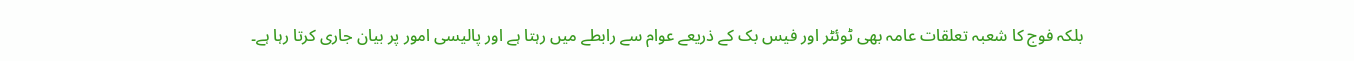بلکہ فوج کا شعبہ تعلقات عامہ بھی ٹوئٹر اور فیس بک کے ذریعے عوام سے رابطے میں رہتا ہے اور پالیسی امور پر بیان جاری کرتا رہا ہے۔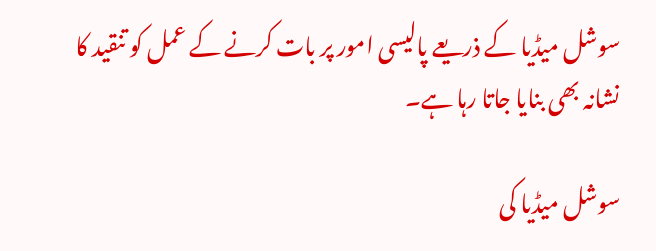سوشل میڈیا کے ذریعے پالیسی امور پر بات کرنے کے عمل کو تنقید کا نشانہ بھی بنایا جاتا رہا ہے۔

سوشل میڈیا کی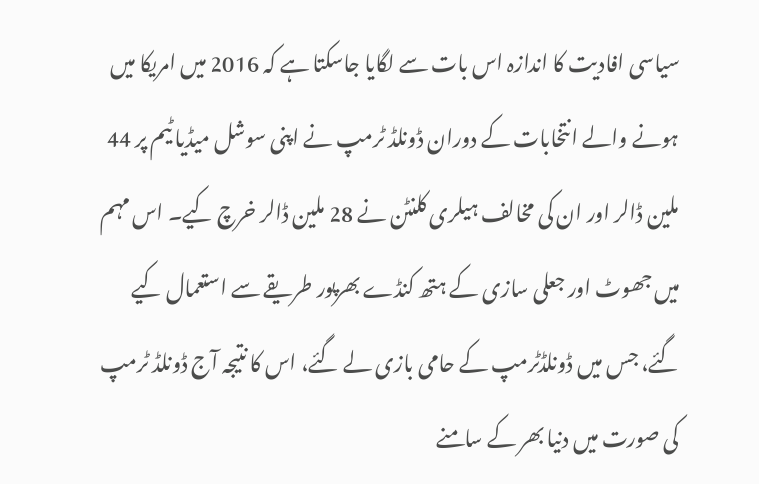سیاسی افادیت کا اندازہ اس بات سے لگایا جاسکتا ہے کہ 2016 میں امریکا میں ہونے والے انتخابات کے دوران ڈونلڈ ٹرمپ نے اپنی سوشل میڈیا ٹیم پر 44 ملین ڈالر اور ان کی مخالف ہیلری کلنٹن نے 28 ملین ڈالر خرچ کیے۔ اس مہم میں جھوٹ اور جعلی سازی کے ہتھ کنڈے بھرپور طریقے سے استعمال کیے گئے، جس میں ڈونلڈٹرمپ کے حامی بازی لے گئے، اس کا نتیجہ آج ڈونلڈ ٹرمپ کی صورت میں دنیا بھر کے سامنے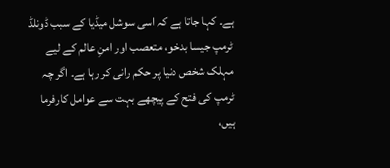ہے۔ کہا جاتا ہے کہ اسی سوشل میڈیا کے سبب ڈونلڈ ٹرمپ جیسا بدخو، متعصب اور امنِ عالم کے لیے مہلک شخص دنیا پر حکم رانی کر رہا ہے۔ اگر چہ ٹرمپ کی فتح کے پیچھے بہت سے عوامل کارفرما ہیں،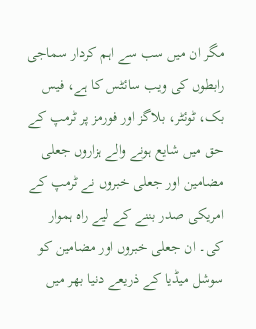مگر ان میں سب سے اہم کردار سماجی رابطوں کی ویب سائٹس کا ہے، فیس بک، ٹوئٹر، بلاگز اور فورمز پر ٹرمپ کے حق میں شایع ہونے والے ہزاروں جعلی مضامین اور جعلی خبروں نے ٹرمپ کے امریکی صدر بننے کے لیے راہ ہموار کی۔ ان جعلی خبروں اور مضامین کو سوشل میڈیا کے ذریعے دنیا بھر میں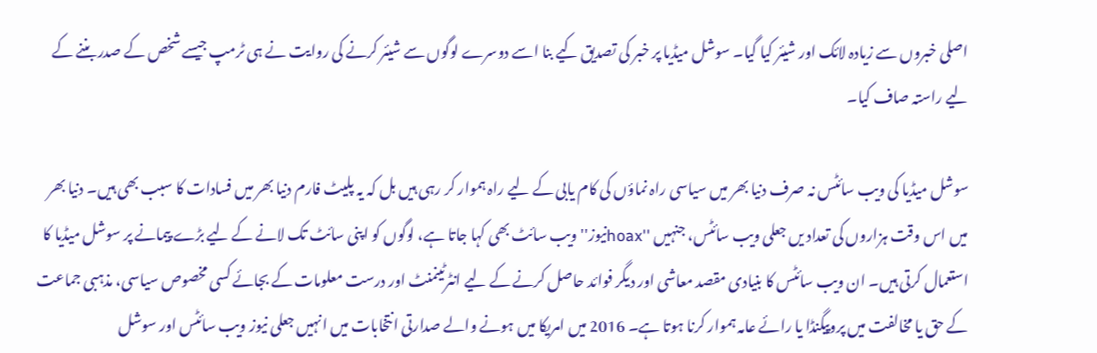اصلی خبروں سے زیادہ لائک اور شیئر کیا گیا۔ سوشل میڈیا پر خبر کی تصدیق کیے بنا اسے دوسرے لوگوں سے شیئر کرنے کی روایت نے ہی ٹرمپ جیسے شخص کے صدر بننے کے لیے راستہ صاف کیا۔

سوشل میڈیا کی ویب سائٹس نہ صرف دنیا بھر میں سیاسی راہ نماؤں کی کام یابی کے لیے راہ ہموار کر رہی ہیں بل کہ یہ پلیٹ فارم دنیا بھر میں فسادات کا سبب بھی ہیں۔ دنیا بھر میں اس وقت ہزاروں کی تعداد یں جعلی ویب سائٹس، جنہیں ''hoaxنیوز'' ویب سائٹ بھی کہا جاتا ہے، لوگوں کو اپنی سائٹ تک لانے کے لیے بڑے پیمانے پر سوشل میڈیا کا استعمال کرتی ہیں۔ ان ویب سائٹس کا بنیادی مقصد معاشی اور دیگر فوائد حاصل کرنے کے لیے انٹرٹینمنٹ اور درست معلومات کے بجائے کسی مخصوص سیاسی، مذہبی جماعت کے حق یا مخالفت میں پروپیگنڈا یا رائے عامہ ہموار کرنا ہوتا ہے۔ 2016 میں امریکا میں ہونے والے صدارتی انتخابات میں انہیں جعلی نیوز ویب سائٹس اور سوشل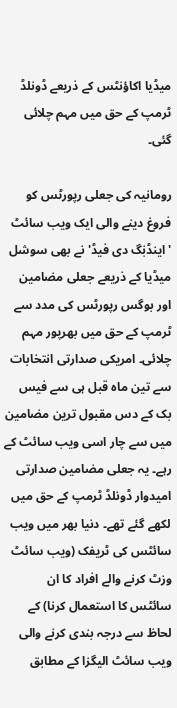میڈیا اکاؤنٹس کے ذریعے ڈونلڈ ٹرمپ کے حق میں مہم چلائی گئی۔

رومانیہ کی جعلی رپورٹس کو فروغ دینے والی ایک ویب سائٹ 'اینڈنٖگ دی فیڈ' نے بھی سوشل میڈیا کے ذریعے جعلی مضامین اور بوگس رپورٹس کی مدد سے ٹرمپ کے حق میں بھرپور مہم چلائی۔ امریکی صدارتی انتخابات سے تین ماہ قبل ہی سے فیس بک کے دس مقبول ترین مضامین میں سے چار اسی ویب سائٹ کے رہے۔ یہ جعلی مضامین صدارتی امیدوار ڈونلڈ ٹرمپ کے حق میں لکھے گئے تھے۔ دنیا بھر میں ویب سائٹس کی ٹریفک (ویب سائٹ وزٹ کرنے والے افراد کا ان سائٹس کا استعمال کرنا) کے لحاظ سے درجہ بندی کرنے والی ویب سائٹ الیگزا کے مطابق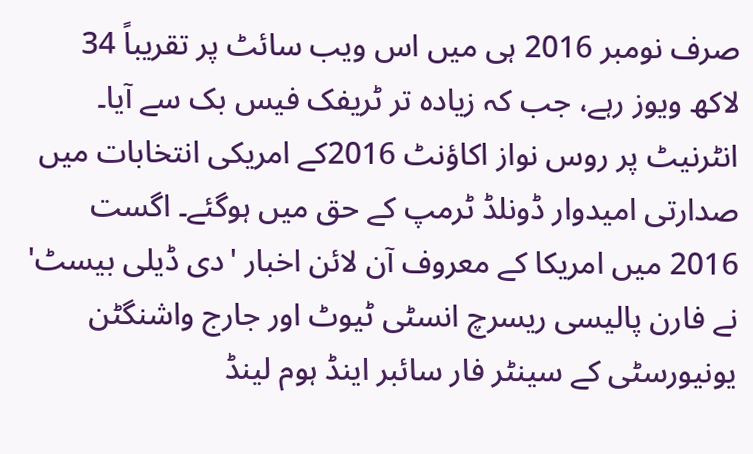صرف نومبر 2016 ہی میں اس ویب سائٹ پر تقریباً 34 لاکھ ویوز رہے، جب کہ زیادہ تر ٹریفک فیس بک سے آیا۔ انٹرنیٹ پر روس نواز اکاؤنٹ 2016کے امریکی انتخابات میں صدارتی امیدوار ڈونلڈ ٹرمپ کے حق میں ہوگئے۔ اگست 2016 میں امریکا کے معروف آن لائن اخبار 'دی ڈیلی بیسٹ' نے فارن پالیسی ریسرچ انسٹی ٹیوٹ اور جارج واشنگٹن یونیورسٹی کے سینٹر فار سائبر اینڈ ہوم لینڈ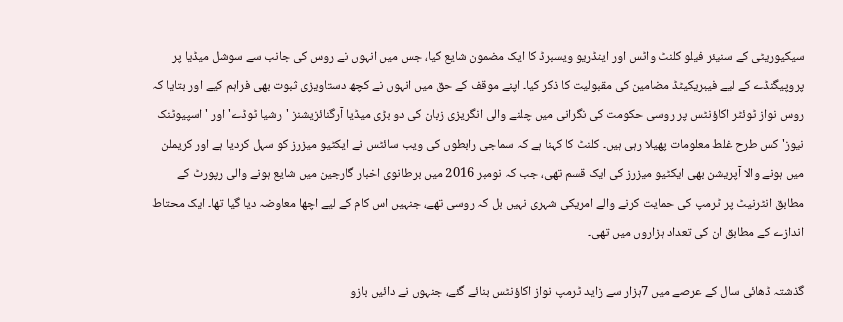سیکیوریٹی کے سنیئر فیلو کلنٹ واٹس اور اینڈریو ویسبرڈ کا ایک مضمون شایع کیا، جس میں انہوں نے روس کی جانب سے سوشل میڈیا پر پروپیگنڈے کے لیے فیبریکیٹڈ مضامین کی مقبولیت کا ذکر کیا۔ اپنے موقف کے حق میں انہوں نے کچھ دستاویزی ثبوت بھی فراہم کیے اور بتایا کہ روس نواز ٹوئٹر اکاؤنٹس پر روسی حکومت کی نگرانی میں چلنے والی انگریزی زبان کی دو بڑی میڈیا آرگنائزیشنز 'رشیا ٹوڈے' اور 'اسپیوٹنک نیوز' کس طرح غلط معلومات پھیلا رہی ہیں۔ کلنٹ کا کہنا ہے کہ سماجی رابطوں کی ویب سائٹس نے ایکٹیو میزرز کو سہل کردیا ہے اور کریملن میں ہونے والا آپریشن بھی ایکٹیو میزرز کی ایک قسم تھی، جب کہ نومبر 2016 میں برطانوی اخبار گارجین میں شایع ہونے والی رپورٹ کے مطابق انٹرنیٹ پر ٹرمپ کی حمایت کرنے والے امریکی شہری نہیں بل کہ روسی تھے، جنہیں اس کام کے لیے اچھا معاوضہ دیا گیا تھا۔ ایک محتاط اندازے کے مطابق ان کی تعداد ہزاروں میں تھی۔

گذشتہ ڈھائی سال کے عرصے میں 7ہزار سے زاید ٹرمپ نواز اکاؤنٹس بنائے گئے، جنہوں نے دائیں بازو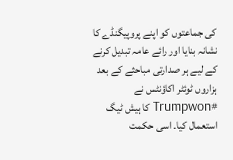کی جماعتوں کو اپنے پروپیگنڈے کا نشانہ بنایا اور رائے عامہ تبدیل کرنے کے لیے ہر صدارتی مباحثے کے بعد ہزاروں ٹوئٹر اکاؤنٹس نے #Trumpwon کا ہیش ٹیگ استعمال کیا۔ اسی حکمت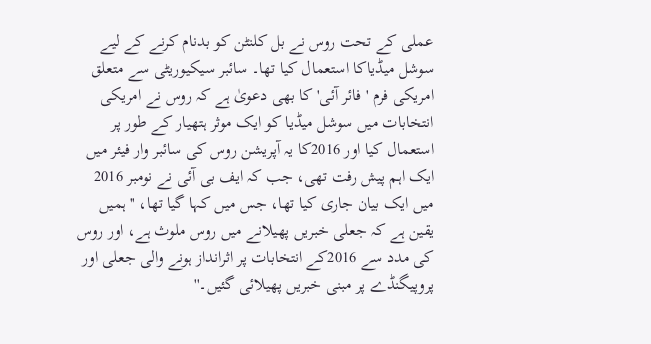عملی کے تحت روس نے بل کلنٹن کو بدنام کرنے کے لیے سوشل میڈیاکا استعمال کیا تھا۔ سائبر سیکیوریٹی سے متعلق امریکی فرم 'فائر آئی' کا بھی دعویٰ ہے کہ روس نے امریکی انتخابات میں سوشل میڈیا کو ایک موثر ہتھیار کے طور پر استعمال کیا اور 2016کا یہ آپریشن روس کی سائبر وار فیئر میں ایک اہم پیش رفت تھی، جب کہ ایف بی آئی نے نومبر 2016 میں ایک بیان جاری کیا تھا، جس میں کہا گیا تھا، ''ہمیں یقین ہے کہ جعلی خبریں پھیلانے میں روس ملوث ہے، اور روس کی مدد سے 2016کے انتخابات پر اثرانداز ہونے والی جعلی اور پروپیگنڈے پر مبنی خبریں پھیلائی گئیں۔''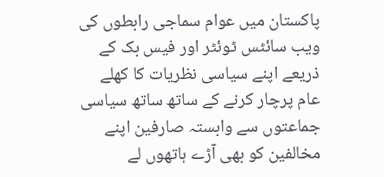پاکستان میں عوام سماجی رابطوں کی ویب سائٹس ٹوئٹر اور فیس بک کے ذریعے اپنے سیاسی نظریات کا کھلے عام پرچار کرنے کے ساتھ ساتھ سیاسی جماعتوں سے وابستہ صارفین اپنے مخالفین کو بھی آڑے ہاتھوں لے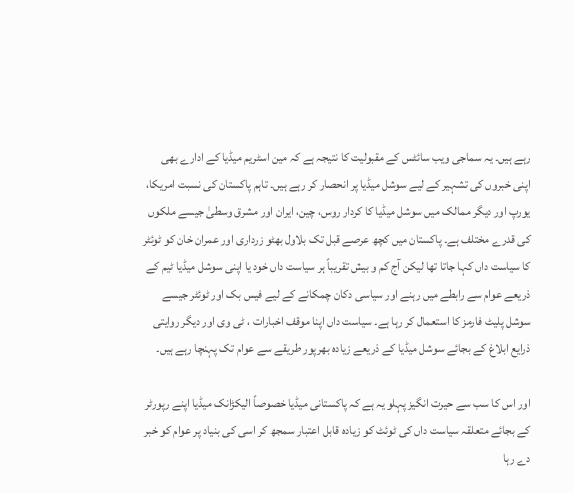رہے ہیں۔ یہ سماجی ویب سائٹس کے مقبولیت کا نتیجہ ہے کہ مین اسٹریم میڈیا کے ادارے بھی اپنی خبروں کی تشہیر کے لیے سوشل میڈیا پر انحصار کر رہے ہیں۔ تاہم پاکستان کی نسبت امریکا، یورپ اور دیگر ممالک میں سوشل میڈیا کا کردار روس، چین، ایران اور مشرق وسطیٰ جیسے ملکوں کی قدرے مختلف ہے۔ پاکستان میں کچھ عرصے قبل تک بلاول بھٹو زرداری اور عمران خان کو ٹوئٹر کا سیاست داں کہا جاتا تھا لیکن آج کم و بیش تقریباً ہر سیاست داں خود یا اپنی سوشل میڈیا ٹیم کے ذریعے عوام سے رابطے میں رہنے اور سیاسی دکان چمکانے کے لیے فیس بک اور ٹوئٹر جیسے سوشل پلیٹ فارمز کا استعمال کر رہا ہے۔ سیاست داں اپنا موقف اخبارات ، ٹی وی اور دیگر روایتی ذرایع ابلاغ کے بجائے سوشل میڈیا کے ذریعے زیادہ بھرپور طریقے سے عوام تک پہنچا رہے ہیں۔

اور اس کا سب سے حیرت انگیز پہلو یہ ہے کہ پاکستانی میڈیا خصوصاً الیکڑانک میڈیا اپنے رپورٹر کے بجائے متعلقہ سیاست داں کی ٹوئٹ کو زیادہ قابل اعتبار سمجھ کر اسی کی بنیاد پر عوام کو خبر دے رہا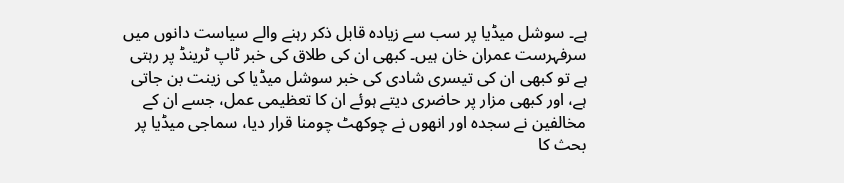ہے۔ سوشل میڈیا پر سب سے زیادہ قابل ذکر رہنے والے سیاست دانوں میں سرفہرست عمران خان ہیں۔ کبھی ان کی طلاق کی خبر ٹاپ ٹرینڈ پر رہتی ہے تو کبھی ان کی تیسری شادی کی خبر سوشل میڈیا کی زینت بن جاتی ہے، اور کبھی مزار پر حاضری دیتے ہوئے ان کا تعظیمی عمل، جسے ان کے مخالفین نے سجدہ اور انھوں نے چوکھٹ چومنا قرار دیا، سماجی میڈیا پر بحث کا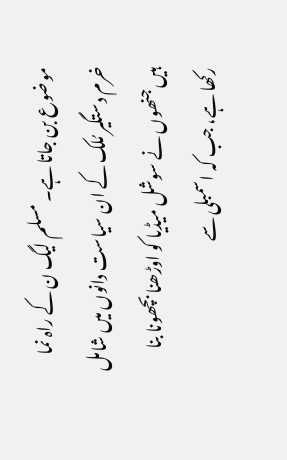موضوع بن جاتا ہے۔ مسلم لیگ ن کے راہ نما خرم دستگیر مُلک کے ان سیاست دانوں میں شامل ہیں جنھوں نے سوشل میڈیا کو اوڑھنا بچھونا بنا رکھا ہے، جب کہ اسمبلی سے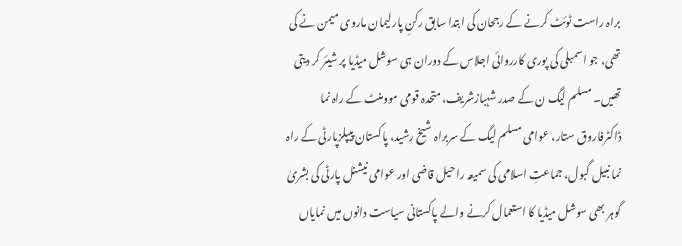براہ راست ٹوئٹ کرنے کے رجحان کی ابتدا سابق رکنِ پارلیمان ماروی میمن نے کی تھی، جو اسمبلی کی پوری کارروائی اجلاس کے دوران ہی سوشل میڈیا پر شیئر کر دیتی تھیں۔ مسلم لیگ ن کے صدر شہبازشریف، متحدہ قومی موومنٹ کے راہ نما ڈاکٹرفاروق ستار، عوامی مسلم لیگ کے سربراہ شیخ رشید، پاکستان پیپلزپارٹی کے راہ نما نبیل گبول، جماعتِ اسلامی کی سمیعہ راحیل قاضی اور عوامی نیشنل پارٹی کی بشریٰ گوہر بھی سوشل میڈیا کا استعمال کرنے والے پاکستانی سیاست دانوں میں نمایاں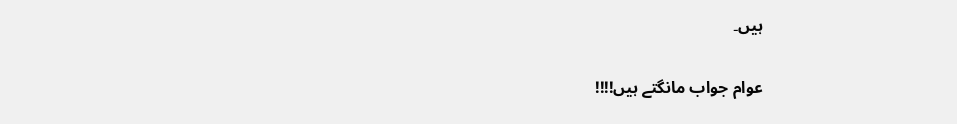ہیں۔

عوام جواب مانگتے ہیں!!!!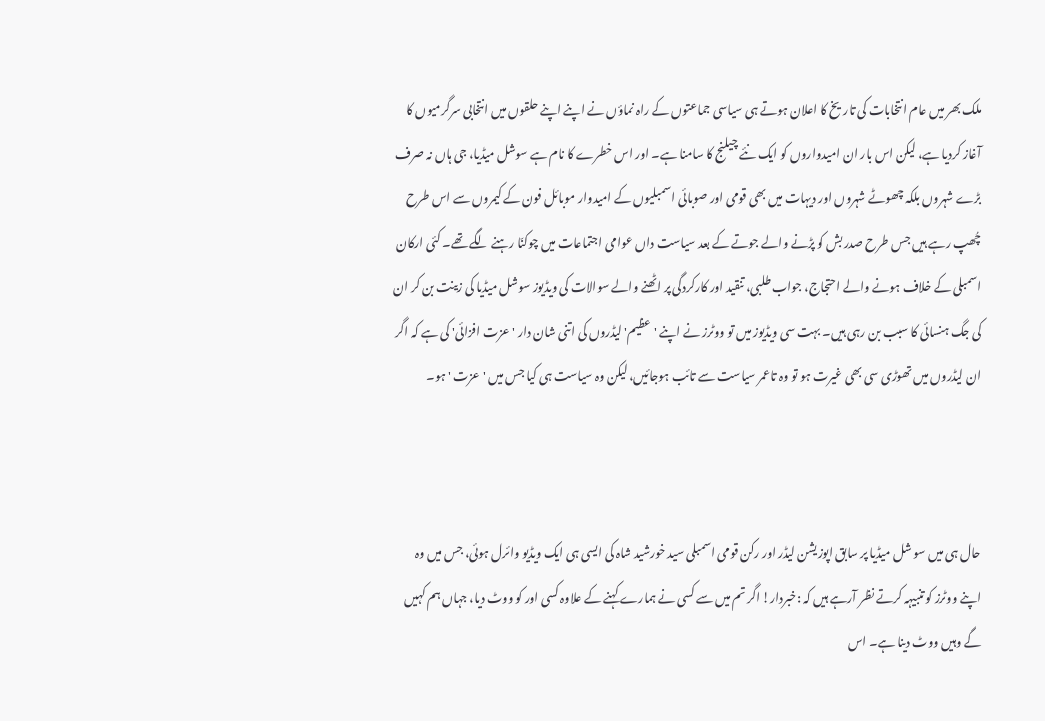ملک بھر میں عام انتخابات کی تاریخ کا اعلان ہوتے ہی سیاسی جماعتوں کے راہ نماؤں نے اپنے اپنے حلقوں میں انتخابی سرگرمیوں کا آغاز کردیا ہے، لیکن اس بار ان امیدواروں کو ایک نئے چیلنج کا سامنا ہے۔ اور اس خطرے کا نام ہے سوشل میڈیا، جی ہاں نہ صرف بڑے شہروں بلکہ چھوٹے شہروں اور دیہات میں بھی قومی اور صوبائی اسمبلیوں کے امیدوار موبائل فون کے کیمروں سے اس طرح چُھپ رہے ہیں جس طرح صدر بش کو پڑنے والے جوتے کے بعد سیاست داں عوامی اجتماعات میں چوکنّا رہنے لگے تھے۔ کئی ارکان اسمبلی کے خلاف ہونے والے احتجاج، جواب طلبی، تنقید اور کارکردگی پر اٹھنے والے سوالات کی ویڈیوز سوشل میڈیا کی زینت بن کر ان کی جگ ہنسائی کا سبب بن رہی ہیں۔ بہت سی ویڈیوز میں تو ووٹرز نے اپنے 'عظیم' لیڈروں کی اتنی شان دار 'عزت افزائی' کی ہے کہ اگر ان لیڈروں میں تھوڑی سی بھی غیرت ہو تو وہ تاعمر سیاست سے تائب ہوجائیں، لیکن وہ سیاست ہی کیا جس میں 'عزت ' ہو۔



حال ہی میں سو شل میڈیا پر سابق اپوزیشن لیڈر اور رکن قومی اسمبلی سید خورشید شاہ کی ایسی ہی ایک ویڈیو وائرل ہوئی، جس میں وہ اپنے ووٹرز کو تنبیہہ کرتے نظر آرہے ہیں کہ :خبردار! اگر تم میں سے کسی نے ہمارے کہنے کے علاوہ کسی اور کو ووٹ دیا، جہاں ہم کہیں گے وہیں ووٹ دینا ہے۔ اس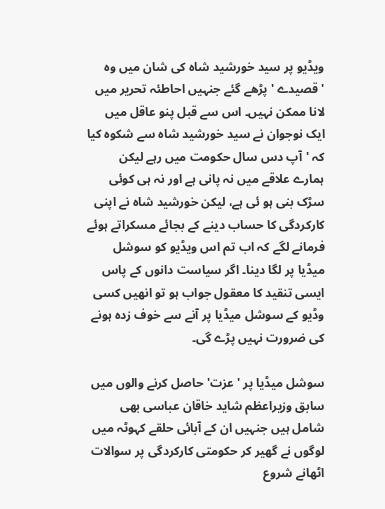ویڈیو پر سید خورشید شاہ کی شان میں وہ 'قصیدے ' پڑھے گئے جنہیں احاطئہ تحریر میں لانا ممکن نہیں۔ اس سے قبل پنو عاقل میں ایک نوجوان نے سید خورشید شاہ سے شکوہ کیا کہ 'آپ دس سال حکومت میں رہے لیکن ہمارے علاقے میں نہ پانی ہے اور نہ ہی کوئی سڑک بنی ہو ئی ہے، لیکن خورشید شاہ نے اپنی کارکردگی کا حساب دینے کے بجائے مسکراتے ہوئے فرمانے لگے کہ اب تم اس ویڈیو کو سوشل میڈیا پر لگا دینا۔ اگر سیاست دانوں کے پاس ایسی تنقید کا معقول جواب ہو تو انھیں کسی وڈیو کے سوشل میڈیا پر آنے سے خوف زدہ ہونے کی ضرورت نہیں پڑے گی۔

سوشل میڈیا پر 'عزت' حاصل کرنے والوں میں سابق وزیراعظم شاید خاقان عباسی بھی شامل ہیں جنہیں ان کے آبائی حلقے کہوٹہ میں لوگوں نے گھیر کر حکومتی کارکردگی پر سوالات اٹھانے شروع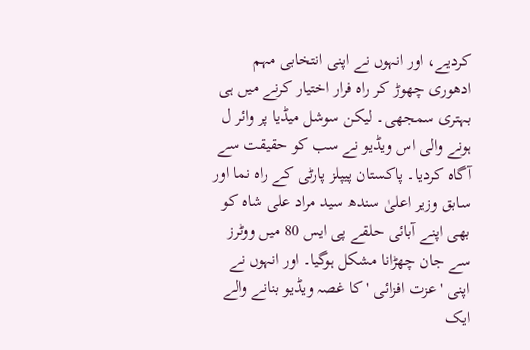کردیے، اور انہوں نے اپنی انتخابی مہم ادھوری چھوڑ کر راہ فرار اختیار کرنے میں ہی بہتری سمجھی۔ لیکن سوشل میڈیا پر وائر ل ہونے والی اس ویڈیو نے سب کو حقیقت سے آگاہ کردیا۔ پاکستان پیپلز پارٹی کے راہ نما اور سابق وزیر اعلیٰ سندھ سید مراد علی شاہ کو بھی اپنے آبائی حلقے پی ایس 80 میں ووٹرز سے جان چھڑانا مشکل ہوگیا۔ اور انہوں نے اپنی 'عزت افزائی ' کا غصہ ویڈیو بنانے والے ایک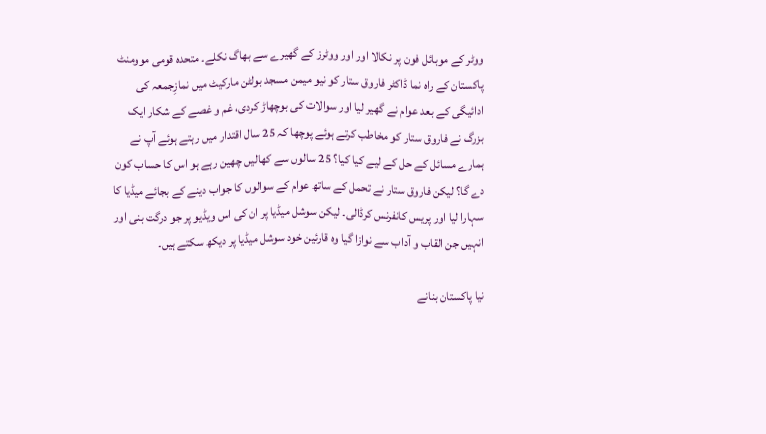ووٹر کے موبائل فون پر نکالا اور اور ووٹرز کے گھیرے سے بھاگ نکلے۔ متحدہ قومی موومنٹ پاکستان کے راہ نما ڈاکٹر فاروق ستار کو نیو میمن مسجد بولٹن مارکیٹ میں نمازِجمعہ کی ادائیگی کے بعد عوام نے گھیر لیا اور سوالات کی بوچھاڑ کردی، غم و غصے کے شکار ایک بزرگ نے فاروق ستار کو مخاطب کرتے ہوئے پوچھا کہ 25 سال اقتدار میں رہتے ہوئے آپ نے ہمارے مسائل کے حل کے لیے کیا کیا؟ 25 سالوں سے کھالیں چھین رہے ہو اس کا حساب کون دے گا؟ لیکن فاروق ستار نے تحمل کے ساتھ عوام کے سوالوں کا جواب دینے کے بجائے میڈیا کا سہارا لیا اور پریس کانفرنس کرڈالی۔ لیکن سوشل میڈیا پر ان کی اس ویڈیو پر جو درگت بنی اور انہیں جن القاب و آداب سے نوازا گیا وہ قارئین خود سوشل میڈیا پر دیکھ سکتے ہیں۔

نیا پاکستان بنانے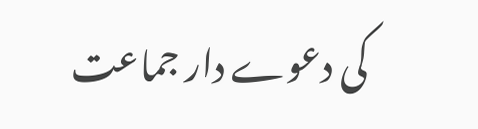کی دعوے دار جماعت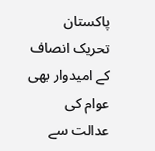پاکستان تحریک انصاف کے امیدوار بھی عوام کی عدالت سے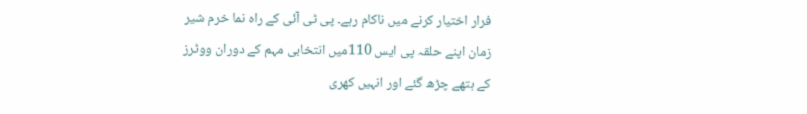فرار اختیار کرنے میں ناکام رہے۔ پی ٹی آئی کے راہ نما خرم شیر زمان اپنے حلقہ پی ایس 110میں انتخابی مہم کے دوران ووٹرز کے ہتھے چڑھ گئے اور انہیں کھری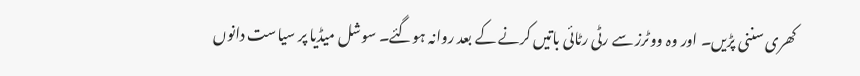کھری سننی پڑیں۔ اور وہ ووٹرز سے رٹی رٹائی باتیں کرنے کے بعد روانہ ہوگئے۔ سوشل میڈیا پر سیاست دانوں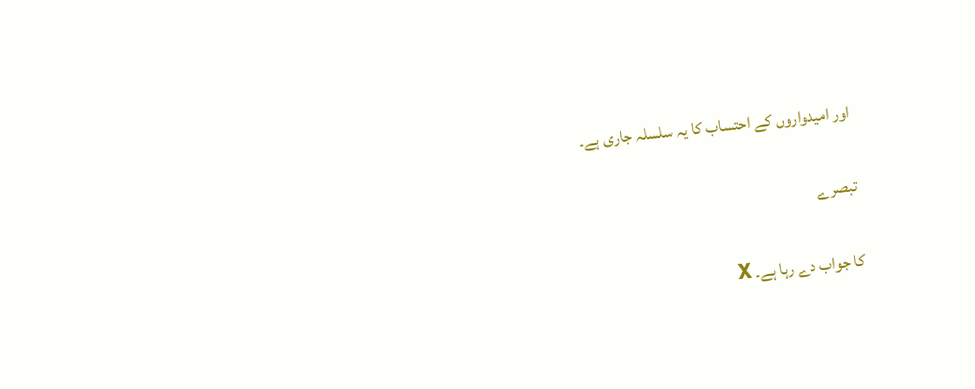اور امیدواروں کے احتساب کا یہ سلسلہ جاری ہے۔

تبصرے

کا جواب دے رہا ہے۔ X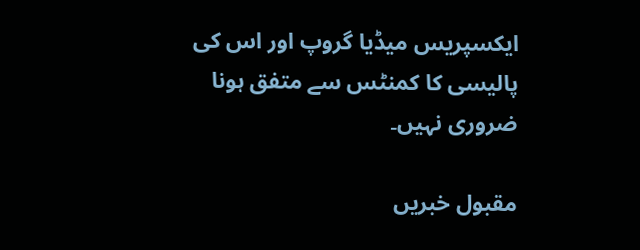ایکسپریس میڈیا گروپ اور اس کی پالیسی کا کمنٹس سے متفق ہونا ضروری نہیں۔

مقبول خبریں